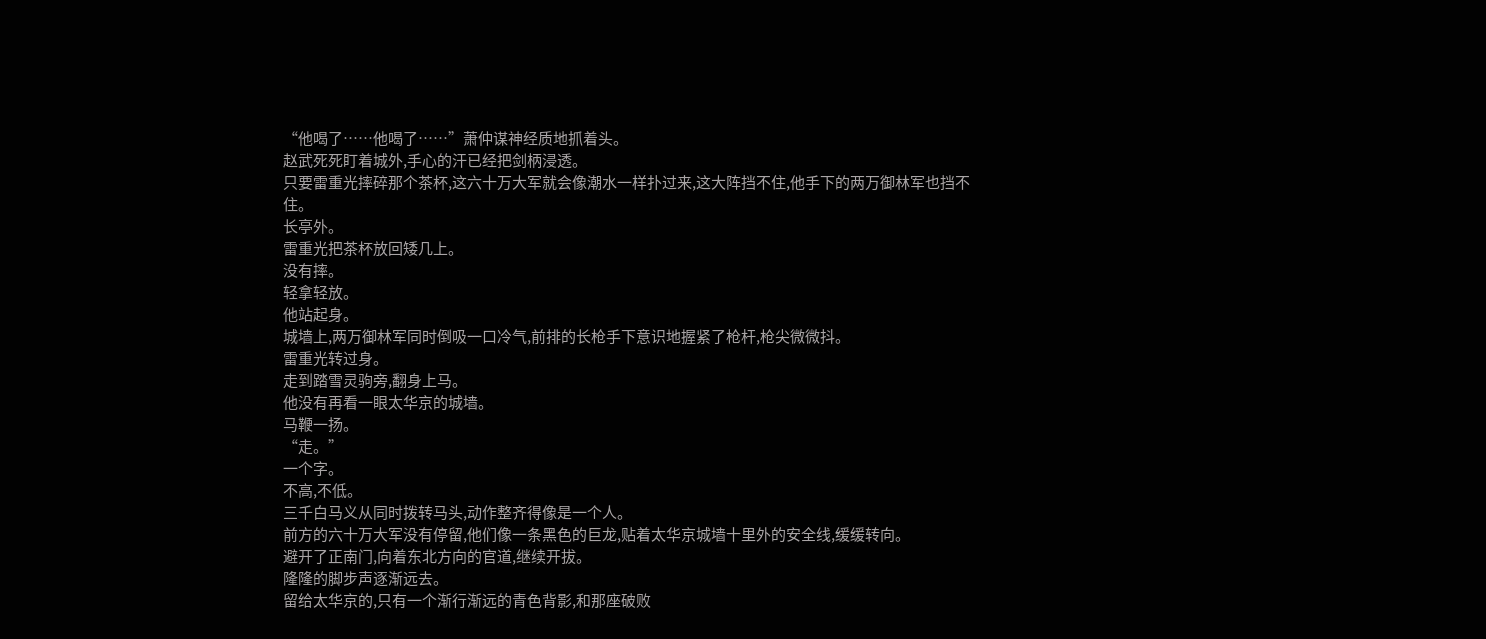“他喝了……他喝了……”萧仲谋神经质地抓着头。
赵武死死盯着城外,手心的汗已经把剑柄浸透。
只要雷重光摔碎那个茶杯,这六十万大军就会像潮水一样扑过来,这大阵挡不住,他手下的两万御林军也挡不住。
长亭外。
雷重光把茶杯放回矮几上。
没有摔。
轻拿轻放。
他站起身。
城墙上,两万御林军同时倒吸一口冷气,前排的长枪手下意识地握紧了枪杆,枪尖微微抖。
雷重光转过身。
走到踏雪灵驹旁,翻身上马。
他没有再看一眼太华京的城墙。
马鞭一扬。
“走。”
一个字。
不高,不低。
三千白马义从同时拨转马头,动作整齐得像是一个人。
前方的六十万大军没有停留,他们像一条黑色的巨龙,贴着太华京城墙十里外的安全线,缓缓转向。
避开了正南门,向着东北方向的官道,继续开拔。
隆隆的脚步声逐渐远去。
留给太华京的,只有一个渐行渐远的青色背影,和那座破败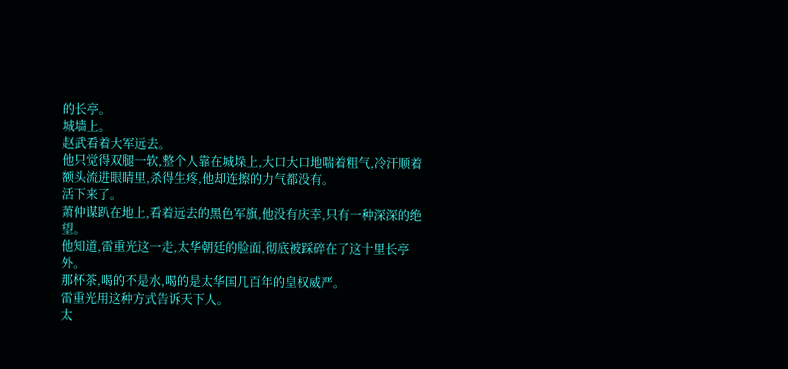的长亭。
城墙上。
赵武看着大军远去。
他只觉得双腿一软,整个人靠在城垛上,大口大口地喘着粗气,冷汗顺着额头流进眼睛里,杀得生疼,他却连擦的力气都没有。
活下来了。
萧仲谋趴在地上,看着远去的黑色军旗,他没有庆幸,只有一种深深的绝望。
他知道,雷重光这一走,太华朝廷的脸面,彻底被踩碎在了这十里长亭外。
那杯茶,喝的不是水,喝的是太华国几百年的皇权威严。
雷重光用这种方式告诉天下人。
太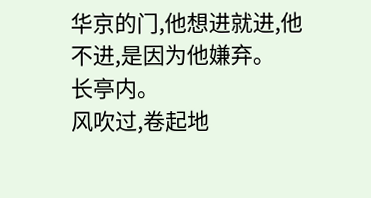华京的门,他想进就进,他不进,是因为他嫌弃。
长亭内。
风吹过,卷起地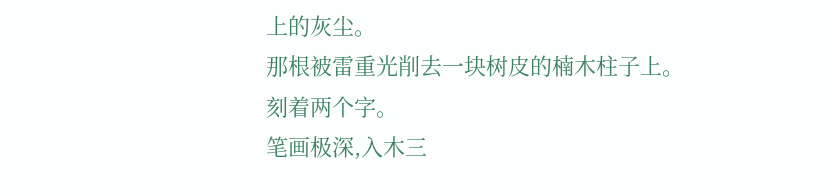上的灰尘。
那根被雷重光削去一块树皮的楠木柱子上。
刻着两个字。
笔画极深,入木三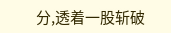分,透着一股斩破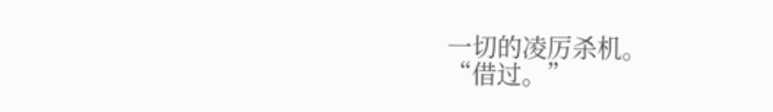一切的凌厉杀机。
“借过。”